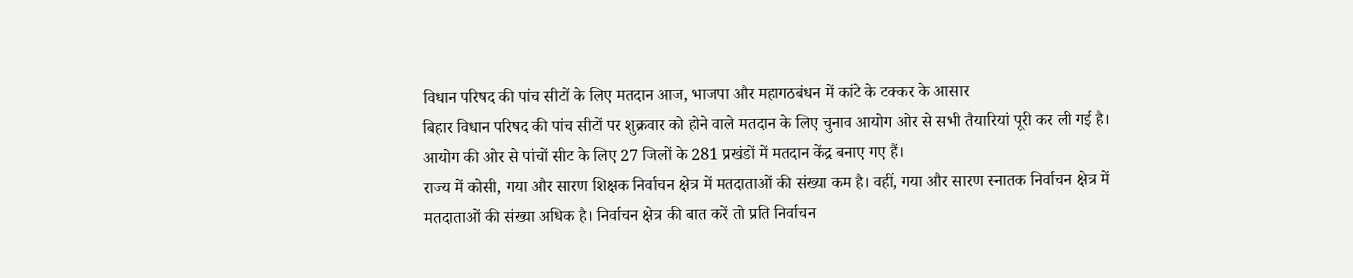विधान परिषद की पांच सीटों के लिए मतदान आज, भाजपा और महागठबंधन में कांटे के टक्कर के आसार
बिहार विधान परिषद की पांच सीटों पर शुक्रवार को होने वाले मतदान के लिए चुनाव आयोग ओर से सभी तैयारियां पूरी कर ली गई है। आयोग की ओर से पांचों सीट के लिए 27 जिलों के 281 प्रखंडों में मतदान केंद्र बनाए गए हैं।
राज्य में कोसी, गया और सारण शिक्षक निर्वाचन क्षेत्र में मतदाताओं की संख्या कम है। वहीं, गया और सारण स्नातक निर्वाचन क्षेत्र में मतदाताओं की संख्या अधिक है। निर्वाचन क्षेत्र की बात करें तो प्रति निर्वाचन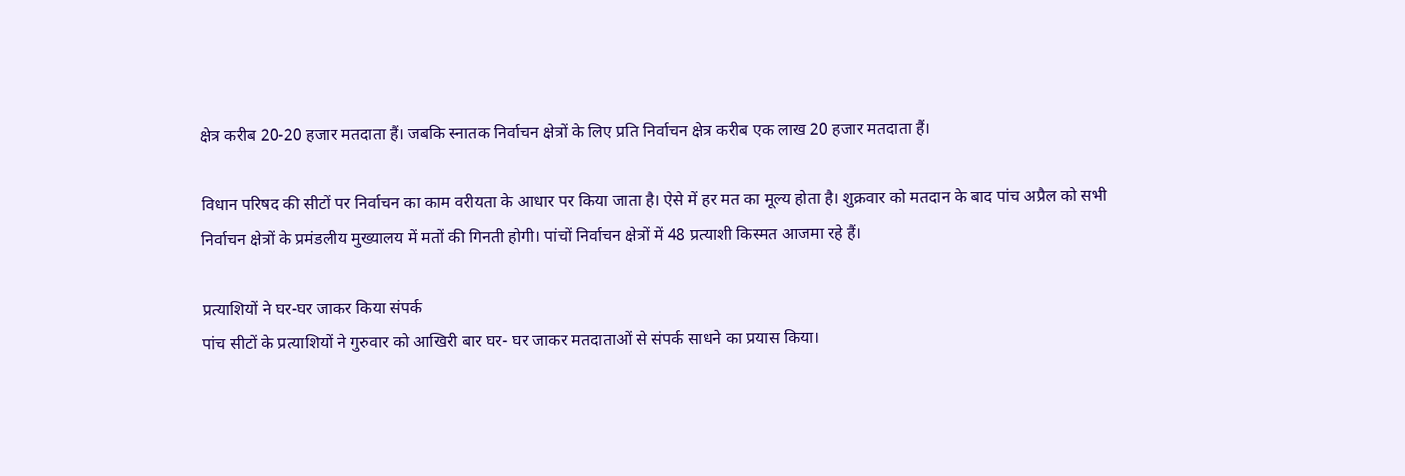क्षेत्र करीब 20-20 हजार मतदाता हैं। जबकि स्नातक निर्वाचन क्षेत्रों के लिए प्रति निर्वाचन क्षेत्र करीब एक लाख 20 हजार मतदाता हैं।

विधान परिषद की सीटों पर निर्वाचन का काम वरीयता के आधार पर किया जाता है। ऐसे में हर मत का मूल्य होता है। शुक्रवार को मतदान के बाद पांच अप्रैल को सभी निर्वाचन क्षेत्रों के प्रमंडलीय मुख्यालय में मतों की गिनती होगी। पांचों निर्वाचन क्षेत्रों में 48 प्रत्याशी किस्मत आजमा रहे हैं।

प्रत्याशियों ने घर-घर जाकर किया संपर्क
पांच सीटों के प्रत्याशियों ने गुरुवार को आखिरी बार घर- घर जाकर मतदाताओं से संपर्क साधने का प्रयास किया।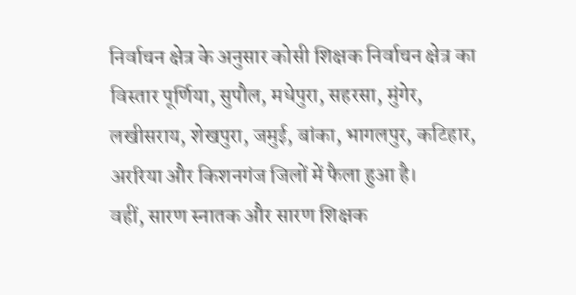निर्वाचन क्षेत्र के अनुसार कोसी शिक्षक निर्वाचन क्षेत्र का विस्तार पूर्णिया, सुपौल, मधेपुरा, सहरसा, मुंगेर, लखीसराय, शेखपुरा, जमुई, बांका, भागलपुर, कटिहार, अररिया और किशनगंज जिलों में फैला हुआ है।
वहीं, सारण स्नातक और सारण शिक्षक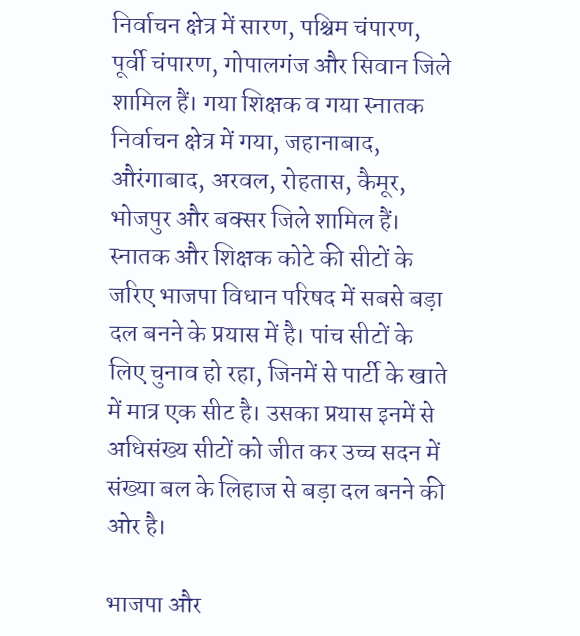निर्वाचन क्षेत्र में सारण, पश्चिम चंपारण, पूर्वी चंपारण, गोपालगंज और सिवान जिले शामिल हैं। गया शिक्षक व गया स्नातक निर्वाचन क्षेत्र में गया, जहानाबाद, औरंगाबाद, अरवल, रोहतास, कैमूर, भोजपुर और बक्सर जिले शामिल हैं।
स्नातक और शिक्षक कोटे की सीटों के जरिए भाजपा विधान परिषद में सबसे बड़ा दल बनने के प्रयास में है। पांच सीटों के लिए चुनाव हो रहा, जिनमें से पार्टी के खाते में मात्र एक सीट है। उसका प्रयास इनमें से अधिसंख्य सीटों को जीत कर उच्च सदन में संख्या बल के लिहाज से बड़ा दल बनने की ओर है।

भाजपा और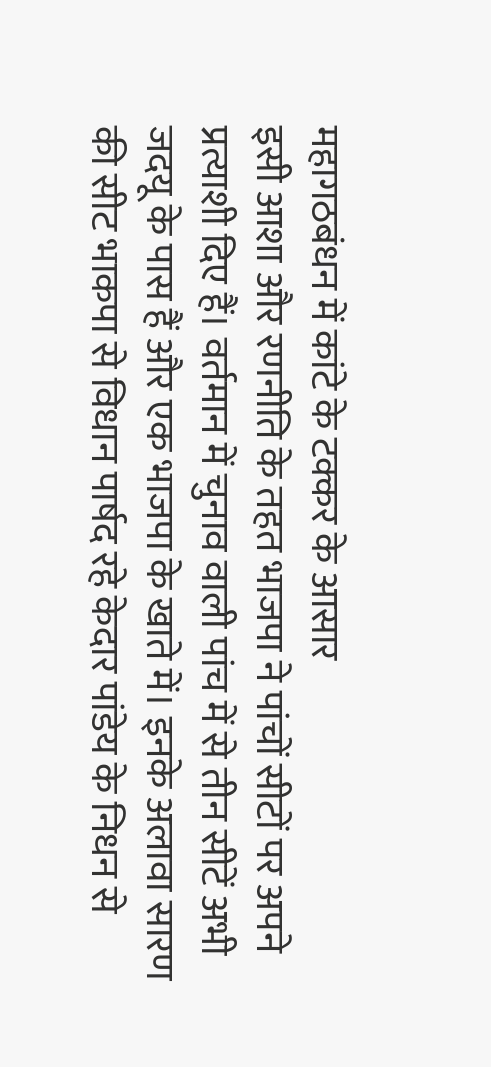महागठबंधन में कांटे के टक्कर के आसार
इसी आशा और रणनीति के तहत भाजपा ने पांचों सीटों पर अपने प्रत्याशी दिए हैं। वर्तमान में चुनाव वाली पांच में से तीन सीटें अभी जदयू के पास हैं और एक भाजपा के खाते में। इनके अलावा सारण की सीट भाकपा से विधान पार्षद रहे केदार पांडेय के निधन से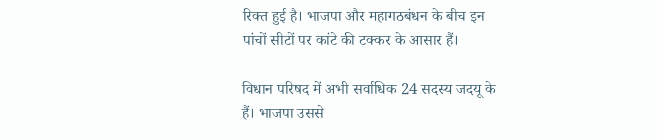रिक्त हुई है। भाजपा और महागठबंधन के बीच इन पांचों सीटों पर कांटे की टक्कर के आसार हैं।

विधान परिषद में अभी सर्वाधिक 24 सदस्य जदयू के हैं। भाजपा उससे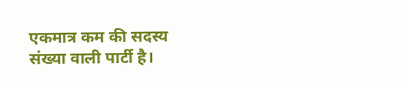एकमात्र कम की सदस्य संख्या वाली पार्टी है।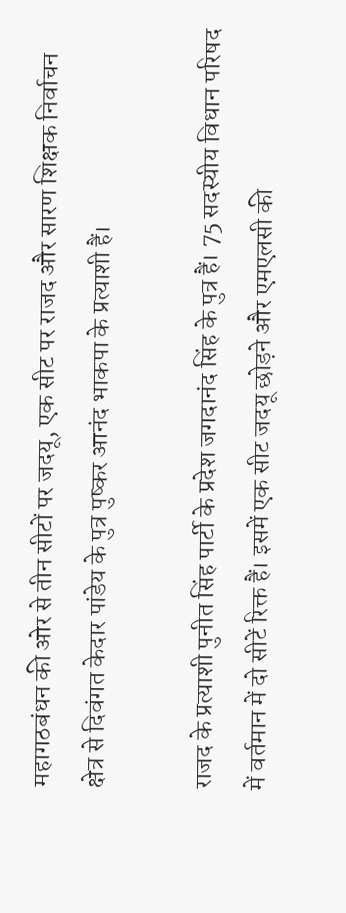महागठबंधन की ओर से तीन सीटों पर जदयू, एक सीट पर राजद और सारण शिक्षक निर्वाचन क्षेत्र से दिवंगत केदार पांडेय के पुत्र पुष्कर आनंद भाकपा के प्रत्याशी हैं।

राजद के प्रत्याशी पुनीत सिंह पार्टी के प्रदेश जगदानंद सिंह के पुत्र हैं। 75 सदस्यीय विधान परिषद में वर्तमान में दो सीटें रिक्त हैं। इसमें एक सीट जदयू छोड़ने और एमएलसी की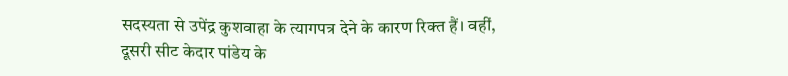सदस्यता से उपेंद्र कुशवाहा के त्यागपत्र देने के कारण रिक्त हैं। वहीं, दूसरी सीट केदार पांडेय के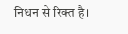निधन से रिक्त है।